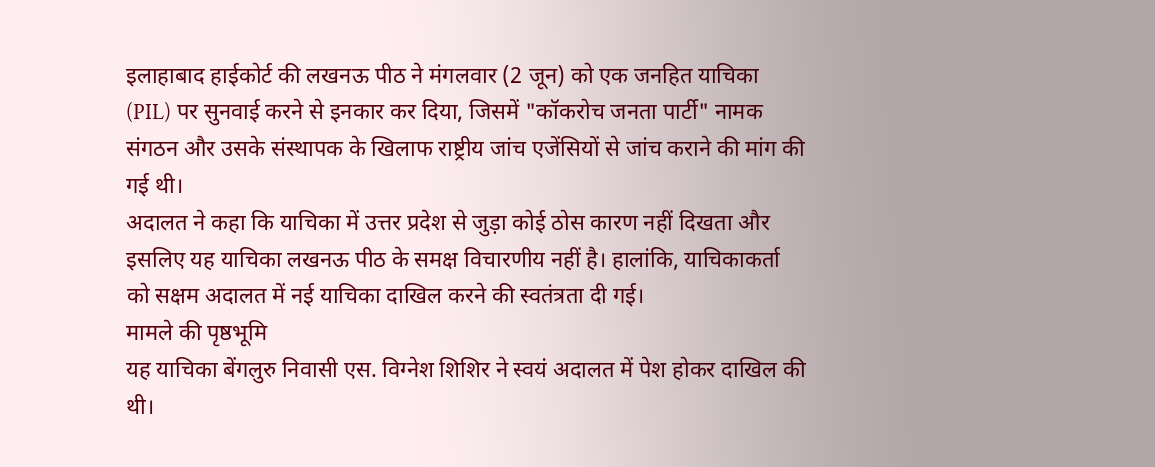इलाहाबाद हाईकोर्ट की लखनऊ पीठ ने मंगलवार (2 जून) को एक जनहित याचिका (PIL) पर सुनवाई करने से इनकार कर दिया, जिसमें "कॉकरोच जनता पार्टी" नामक संगठन और उसके संस्थापक के खिलाफ राष्ट्रीय जांच एजेंसियों से जांच कराने की मांग की गई थी।
अदालत ने कहा कि याचिका में उत्तर प्रदेश से जुड़ा कोई ठोस कारण नहीं दिखता और इसलिए यह याचिका लखनऊ पीठ के समक्ष विचारणीय नहीं है। हालांकि, याचिकाकर्ता को सक्षम अदालत में नई याचिका दाखिल करने की स्वतंत्रता दी गई।
मामले की पृष्ठभूमि
यह याचिका बेंगलुरु निवासी एस. विग्नेश शिशिर ने स्वयं अदालत में पेश होकर दाखिल की थी।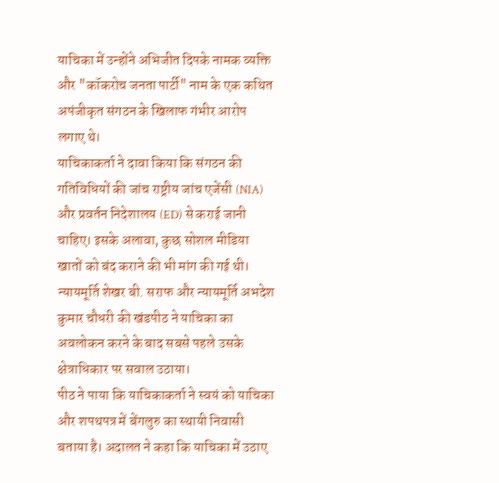याचिका में उन्होंने अभिजीत दिपके नामक व्यक्ति और "कॉकरोच जनता पार्टी" नाम के एक कथित अपंजीकृत संगठन के खिलाफ गंभीर आरोप लगाए थे।
याचिकाकर्ता ने दावा किया कि संगठन की गतिविधियों की जांच राष्ट्रीय जांच एजेंसी (NIA) और प्रवर्तन निदेशालय (ED) से कराई जानी चाहिए। इसके अलावा, कुछ सोशल मीडिया खातों को बंद कराने की भी मांग की गई थी।
न्यायमूर्ति शेखर बी. सराफ और न्यायमूर्ति अभदेश कुमार चौधरी की खंडपीठ ने याचिका का अवलोकन करने के बाद सबसे पहले उसके क्षेत्राधिकार पर सवाल उठाया।
पीठ ने पाया कि याचिकाकर्ता ने स्वयं को याचिका और शपथपत्र में बेंगलुरु का स्थायी निवासी बताया है। अदालत ने कहा कि याचिका में उठाए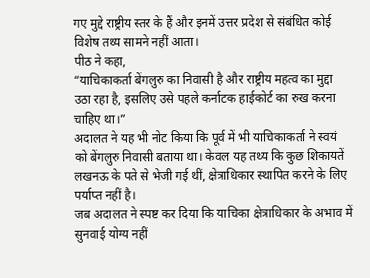गए मुद्दे राष्ट्रीय स्तर के हैं और इनमें उत्तर प्रदेश से संबंधित कोई विशेष तथ्य सामने नहीं आता।
पीठ ने कहा,
“याचिकाकर्ता बेंगलुरु का निवासी है और राष्ट्रीय महत्व का मुद्दा उठा रहा है, इसलिए उसे पहले कर्नाटक हाईकोर्ट का रुख करना चाहिए था।”
अदालत ने यह भी नोट किया कि पूर्व में भी याचिकाकर्ता ने स्वयं को बेंगलुरु निवासी बताया था। केवल यह तथ्य कि कुछ शिकायतें लखनऊ के पते से भेजी गई थीं, क्षेत्राधिकार स्थापित करने के लिए पर्याप्त नहीं है।
जब अदालत ने स्पष्ट कर दिया कि याचिका क्षेत्राधिकार के अभाव में सुनवाई योग्य नहीं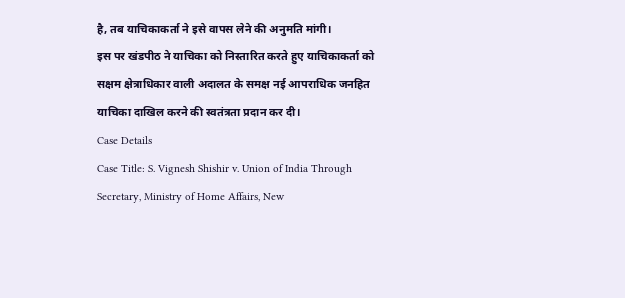है, तब याचिकाकर्ता ने इसे वापस लेने की अनुमति मांगी।
इस पर खंडपीठ ने याचिका को निस्तारित करते हुए याचिकाकर्ता को सक्षम क्षेत्राधिकार वाली अदालत के समक्ष नई आपराधिक जनहित याचिका दाखिल करने की स्वतंत्रता प्रदान कर दी।
Case Details
Case Title: S. Vignesh Shishir v. Union of India Through Secretary, Ministry of Home Affairs, New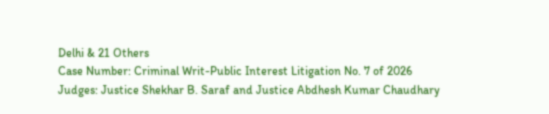Delhi & 21 Others
Case Number: Criminal Writ-Public Interest Litigation No. 7 of 2026
Judges: Justice Shekhar B. Saraf and Justice Abdhesh Kumar Chaudhary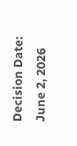Decision Date: June 2, 2026